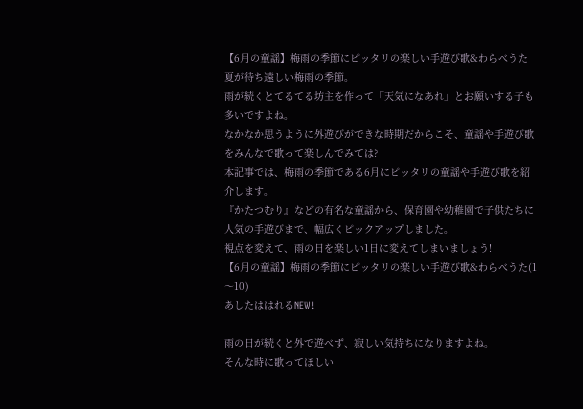【6月の童謡】梅雨の季節にピッタリの楽しい手遊び歌&わらべうた
夏が待ち遠しい梅雨の季節。
雨が続くとてるてる坊主を作って「天気になあれ」とお願いする子も多いですよね。
なかなか思うように外遊びができな時期だからこそ、童謡や手遊び歌をみんなで歌って楽しんでみては?
本記事では、梅雨の季節である6月にピッタリの童謡や手遊び歌を紹介します。
『かたつむり』などの有名な童謡から、保育園や幼稚園で子供たちに人気の手遊びまで、幅広くピックアップしました。
視点を変えて、雨の日を楽しい1日に変えてしまいましょう!
【6月の童謡】梅雨の季節にピッタリの楽しい手遊び歌&わらべうた(1〜10)
あしたははれるNEW!

雨の日が続くと外で遊べず、寂しい気持ちになりますよね。
そんな時に歌ってほしい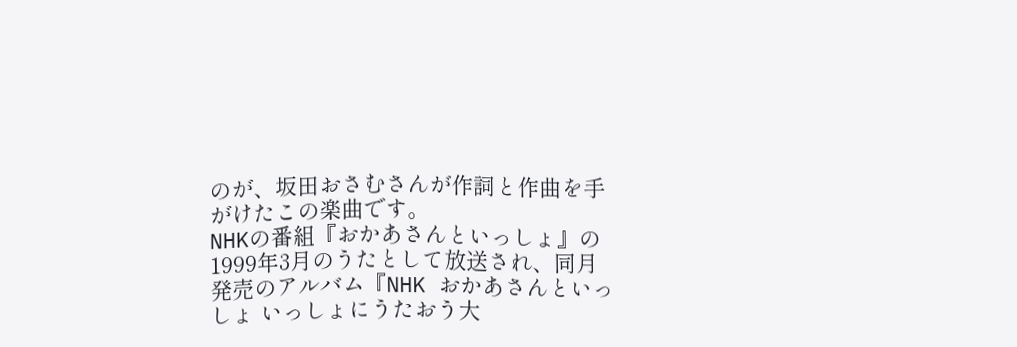のが、坂田おさむさんが作詞と作曲を手がけたこの楽曲です。
NHKの番組『おかあさんといっしょ』の1999年3月のうたとして放送され、同月発売のアルバム『NHK おかあさんといっしょ いっしょにうたおう大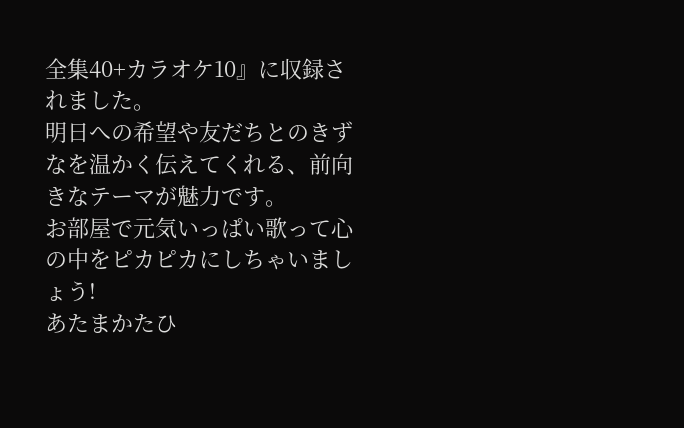全集40+カラオケ10』に収録されました。
明日への希望や友だちとのきずなを温かく伝えてくれる、前向きなテーマが魅力です。
お部屋で元気いっぱい歌って心の中をピカピカにしちゃいましょう!
あたまかたひ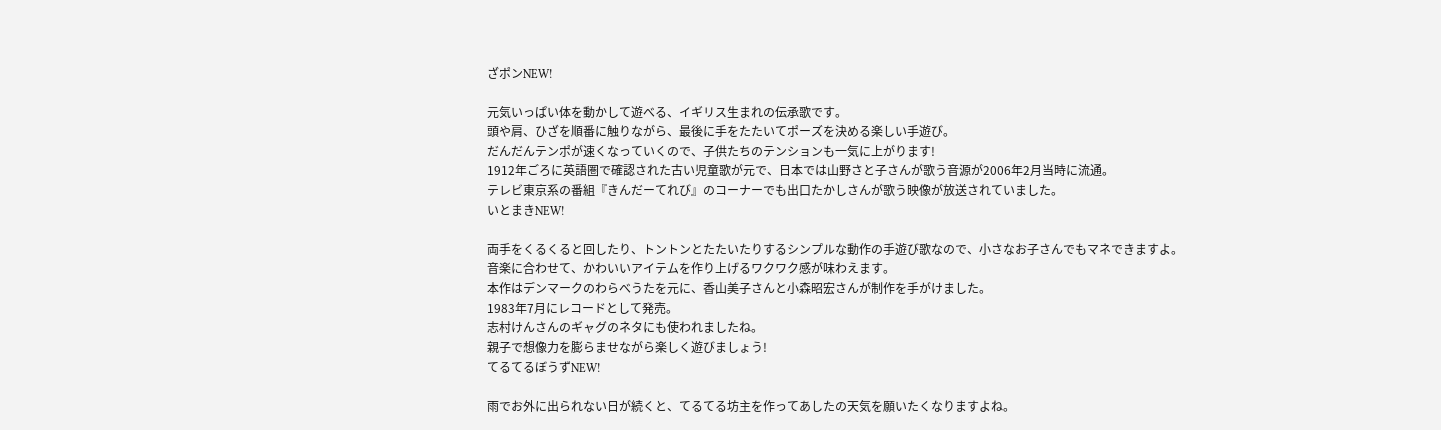ざポンNEW!

元気いっぱい体を動かして遊べる、イギリス生まれの伝承歌です。
頭や肩、ひざを順番に触りながら、最後に手をたたいてポーズを決める楽しい手遊び。
だんだんテンポが速くなっていくので、子供たちのテンションも一気に上がります!
1912年ごろに英語圏で確認された古い児童歌が元で、日本では山野さと子さんが歌う音源が2006年2月当時に流通。
テレビ東京系の番組『きんだーてれび』のコーナーでも出口たかしさんが歌う映像が放送されていました。
いとまきNEW!

両手をくるくると回したり、トントンとたたいたりするシンプルな動作の手遊び歌なので、小さなお子さんでもマネできますよ。
音楽に合わせて、かわいいアイテムを作り上げるワクワク感が味わえます。
本作はデンマークのわらべうたを元に、香山美子さんと小森昭宏さんが制作を手がけました。
1983年7月にレコードとして発売。
志村けんさんのギャグのネタにも使われましたね。
親子で想像力を膨らませながら楽しく遊びましょう!
てるてるぼうずNEW!

雨でお外に出られない日が続くと、てるてる坊主を作ってあしたの天気を願いたくなりますよね。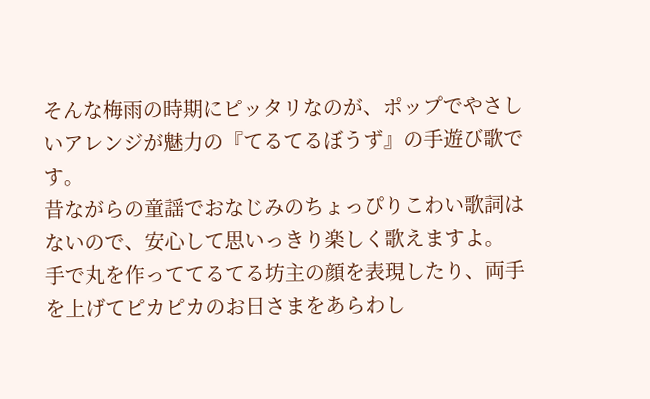そんな梅雨の時期にピッタリなのが、ポップでやさしいアレンジが魅力の『てるてるぼうず』の手遊び歌です。
昔ながらの童謡でおなじみのちょっぴりこわい歌詞はないので、安心して思いっきり楽しく歌えますよ。
手で丸を作っててるてる坊主の顔を表現したり、両手を上げてピカピカのお日さまをあらわし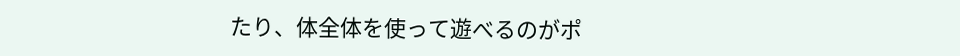たり、体全体を使って遊べるのがポ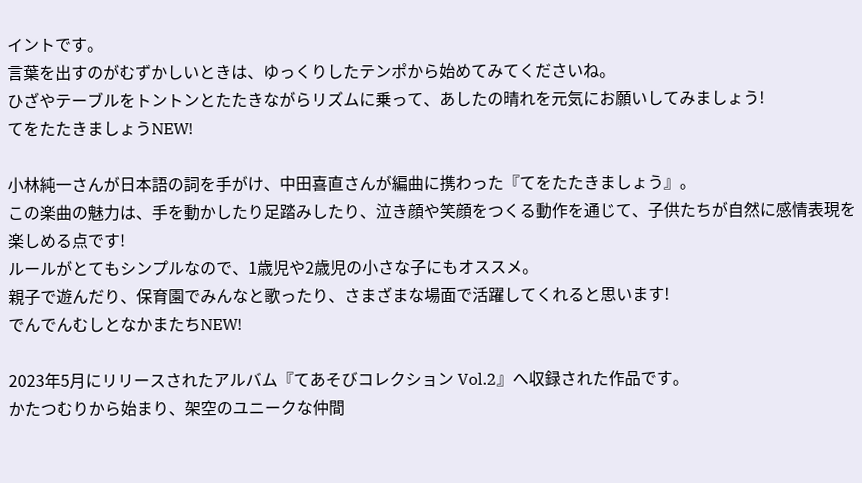イントです。
言葉を出すのがむずかしいときは、ゆっくりしたテンポから始めてみてくださいね。
ひざやテーブルをトントンとたたきながらリズムに乗って、あしたの晴れを元気にお願いしてみましょう!
てをたたきましょうNEW!

小林純一さんが日本語の詞を手がけ、中田喜直さんが編曲に携わった『てをたたきましょう』。
この楽曲の魅力は、手を動かしたり足踏みしたり、泣き顔や笑顔をつくる動作を通じて、子供たちが自然に感情表現を楽しめる点です!
ルールがとてもシンプルなので、1歳児や2歳児の小さな子にもオススメ。
親子で遊んだり、保育園でみんなと歌ったり、さまざまな場面で活躍してくれると思います!
でんでんむしとなかまたちNEW!

2023年5月にリリースされたアルバム『てあそびコレクション Vol.2』へ収録された作品です。
かたつむりから始まり、架空のユニークな仲間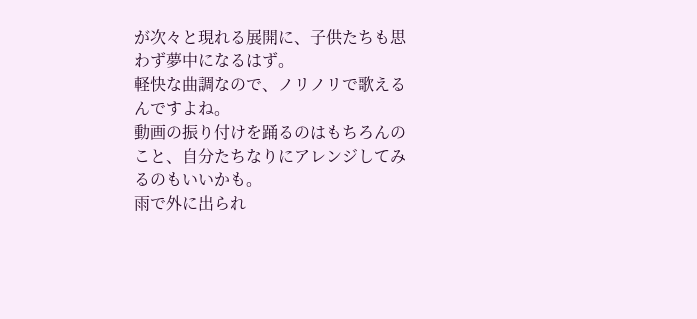が次々と現れる展開に、子供たちも思わず夢中になるはず。
軽快な曲調なので、ノリノリで歌えるんですよね。
動画の振り付けを踊るのはもちろんのこと、自分たちなりにアレンジしてみるのもいいかも。
雨で外に出られ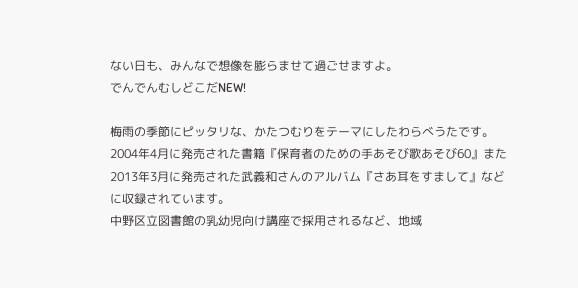ない日も、みんなで想像を膨らませて過ごせますよ。
でんでんむしどこだNEW!

梅雨の季節にピッタリな、かたつむりをテーマにしたわらべうたです。
2004年4月に発売された書籍『保育者のための手あそび歌あそび60』また2013年3月に発売された武義和さんのアルバム『さあ耳をすまして』などに収録されています。
中野区立図書館の乳幼児向け講座で採用されるなど、地域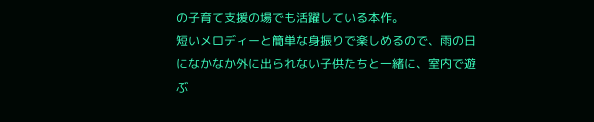の子育て支援の場でも活躍している本作。
短いメロディーと簡単な身振りで楽しめるので、雨の日になかなか外に出られない子供たちと一緒に、室内で遊ぶ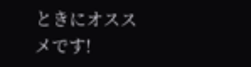ときにオススメです!